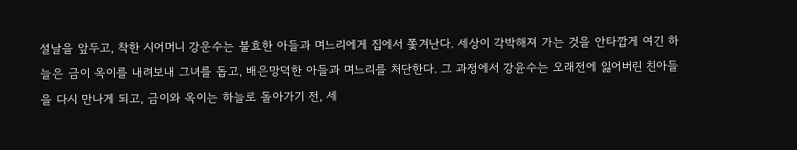설날을 앞두고, 착한 시어머니 강운수는 불효한 아들과 며느리에게 집에서 쫓겨난다. 세상이 각박해져 가는 것을 안타깝게 여긴 하늘은 금이 옥이를 내려보내 그녀를 돕고, 배은망덕한 아들과 며느리를 처단한다. 그 과정에서 강윤수는 오래전에 잃어버린 친아들을 다시 만나게 되고, 금이와 옥이는 하늘로 돌아가기 전, 세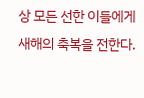상 모든 선한 이들에게 새해의 축복을 전한다.